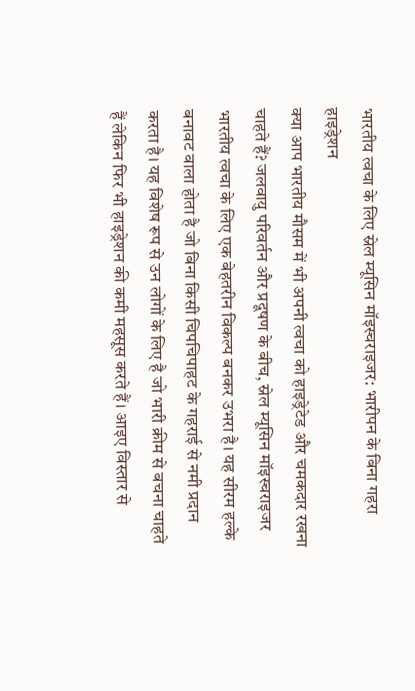भारतीय त्वचा के लिए स्नेल म्यूसिन मॉइस्चराइजर: भारीपन के बिना गहरा हाइड्रेशन
क्या आप भारतीय मौसम में भी अपनी त्वचा को हाइड्रेटेड और चमकदार रखना चाहते हैं? जलवायु परिवर्तन और प्रदूषण के बीच, स्नेल म्यूसिन मॉइस्चराइजर भारतीय त्वचा के लिए एक बेहतरीन विकल्प बनकर उभरा है। यह सीरम हल्के बनावट वाला होता है जो बिना किसी चिपचिपाहट के गहराई से नमी प्रदान करता है। यह विशेष रूप से उन लोगों के लिए है जो भारी क्रीम से बचना चाहते हैं लेकिन फिर भी हाइड्रेशन की कमी महसूस करते हैं। आइए विस्तार से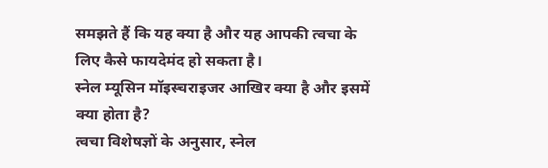समझते हैं कि यह क्या है और यह आपकी त्वचा के लिए कैसे फायदेमंद हो सकता है।
स्नेल म्यूसिन मॉइस्चराइजर आखिर क्या है और इसमें क्या होता है?
त्वचा विशेषज्ञों के अनुसार, स्नेल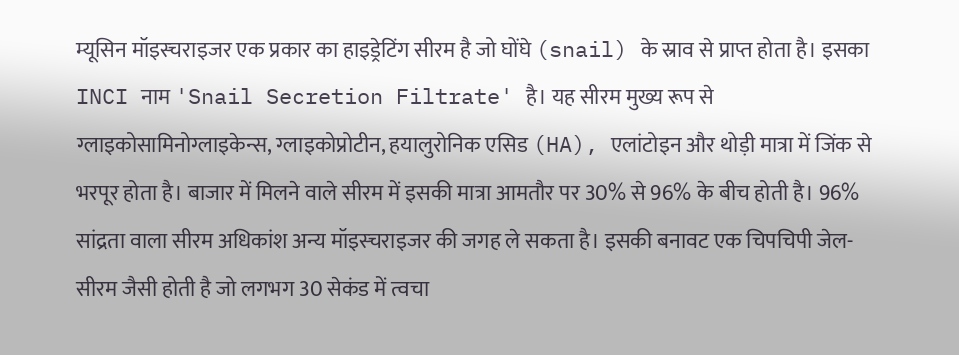म्यूसिन मॉइस्चराइजर एक प्रकार का हाइड्रेटिंग सीरम है जो घोंघे (snail) के स्राव से प्राप्त होता है। इसका INCI नाम 'Snail Secretion Filtrate' है। यह सीरम मुख्य रूप से ग्लाइकोसामिनोग्लाइकेन्स, ग्लाइकोप्रोटीन, हयालुरोनिक एसिड (HA), एलांटोइन और थोड़ी मात्रा में जिंक से भरपूर होता है। बाजार में मिलने वाले सीरम में इसकी मात्रा आमतौर पर 30% से 96% के बीच होती है। 96% सांद्रता वाला सीरम अधिकांश अन्य मॉइस्चराइजर की जगह ले सकता है। इसकी बनावट एक चिपचिपी जेल-सीरम जैसी होती है जो लगभग 30 सेकंड में त्वचा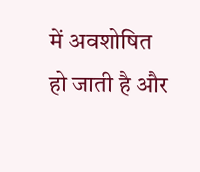में अवशोषित हो जाती है और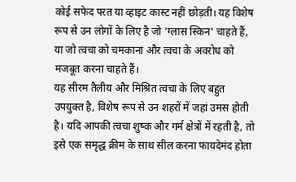कोई सफेद परत या व्हाइट कास्ट नहीं छोड़ती। यह विशेष रूप से उन लोगों के लिए है जो 'ग्लास स्किन' चाहते हैं, या जो त्वचा को चमकाना और त्वचा के अवरोध को मजबूत करना चाहते हैं।
यह सीरम तैलीय और मिश्रित त्वचा के लिए बहुत उपयुक्त है, विशेष रूप से उन शहरों में जहां उमस होती है। यदि आपकी त्वचा शुष्क और गर्म क्षेत्रों में रहती है, तो इसे एक समृद्ध क्रीम के साथ सील करना फायदेमंद होता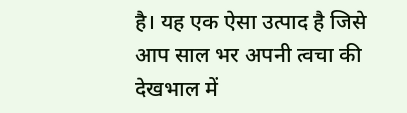है। यह एक ऐसा उत्पाद है जिसे आप साल भर अपनी त्वचा की देखभाल में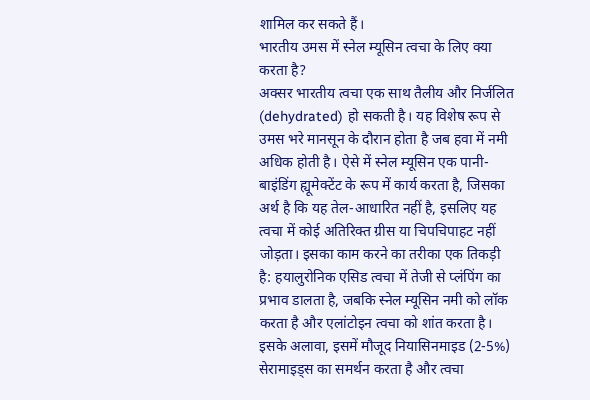शामिल कर सकते हैं।
भारतीय उमस में स्नेल म्यूसिन त्वचा के लिए क्या करता है?
अक्सर भारतीय त्वचा एक साथ तैलीय और निर्जलित (dehydrated) हो सकती है। यह विशेष रूप से उमस भरे मानसून के दौरान होता है जब हवा में नमी अधिक होती है। ऐसे में स्नेल म्यूसिन एक पानी-बाइंडिंग ह्यूमेक्टेंट के रूप में कार्य करता है, जिसका अर्थ है कि यह तेल-आधारित नहीं है, इसलिए यह त्वचा में कोई अतिरिक्त ग्रीस या चिपचिपाहट नहीं जोड़ता। इसका काम करने का तरीका एक तिकड़ी है: हयालुरोनिक एसिड त्वचा में तेजी से प्लंपिंग का प्रभाव डालता है, जबकि स्नेल म्यूसिन नमी को लॉक करता है और एलांटोइन त्वचा को शांत करता है। इसके अलावा, इसमें मौजूद नियासिनमाइड (2-5%) सेरामाइड्स का समर्थन करता है और त्वचा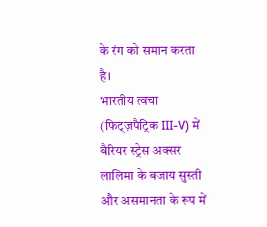के रंग को समान करता है।
भारतीय त्वचा (फिट्ज़पैट्रिक III-V) में बैरियर स्ट्रेस अक्सर लालिमा के बजाय सुस्ती और असमानता के रूप में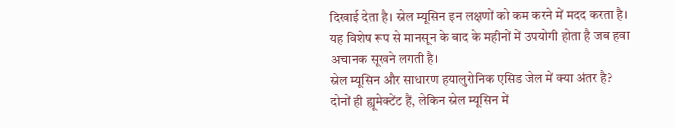दिखाई देता है। स्नेल म्यूसिन इन लक्षणों को कम करने में मदद करता है। यह विशेष रूप से मानसून के बाद के महीनों में उपयोगी होता है जब हवा अचानक सूखने लगती है।
स्नेल म्यूसिन और साधारण हयालुरोनिक एसिड जेल में क्या अंतर है?
दोनों ही ह्यूमेक्टेंट हैं, लेकिन स्नेल म्यूसिन में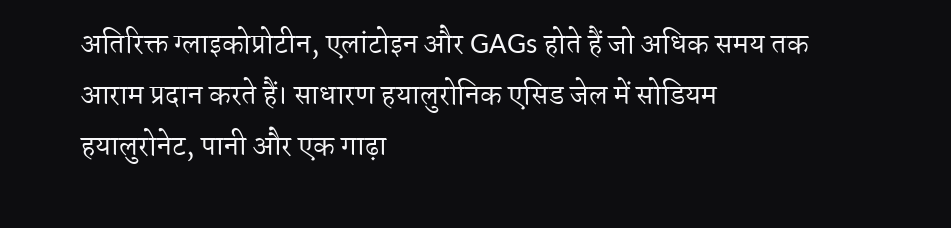अतिरिक्त ग्लाइकोप्रोटीन, एलांटोइन और GAGs होते हैं जो अधिक समय तक आराम प्रदान करते हैं। साधारण हयालुरोनिक एसिड जेल में सोडियम हयालुरोनेट, पानी और एक गाढ़ा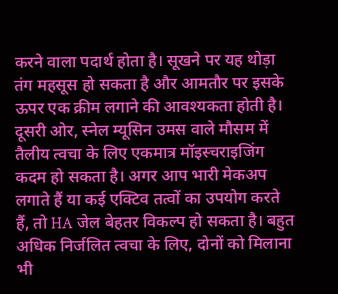करने वाला पदार्थ होता है। सूखने पर यह थोड़ा तंग महसूस हो सकता है और आमतौर पर इसके ऊपर एक क्रीम लगाने की आवश्यकता होती है। दूसरी ओर, स्नेल म्यूसिन उमस वाले मौसम में तैलीय त्वचा के लिए एकमात्र मॉइस्चराइजिंग कदम हो सकता है। अगर आप भारी मेकअप लगाते हैं या कई एक्टिव तत्वों का उपयोग करते हैं, तो HA जेल बेहतर विकल्प हो सकता है। बहुत अधिक निर्जलित त्वचा के लिए, दोनों को मिलाना भी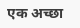एक अच्छा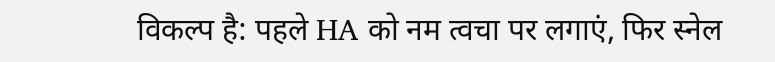विकल्प है: पहले HA को नम त्वचा पर लगाएं, फिर स्नेल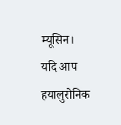म्यूसिन।
यदि आप हयालुरोनिक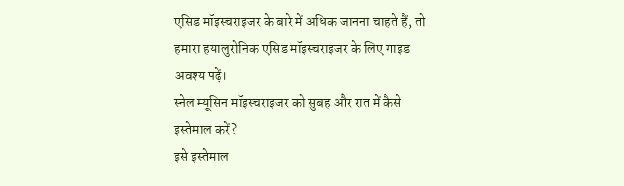एसिड मॉइस्चराइजर के बारे में अधिक जानना चाहते हैं, तो हमारा हयालुरोनिक एसिड मॉइस्चराइजर के लिए गाइड अवश्य पढ़ें।
स्नेल म्यूसिन मॉइस्चराइजर को सुबह और रात में कैसे इस्तेमाल करें?
इसे इस्तेमाल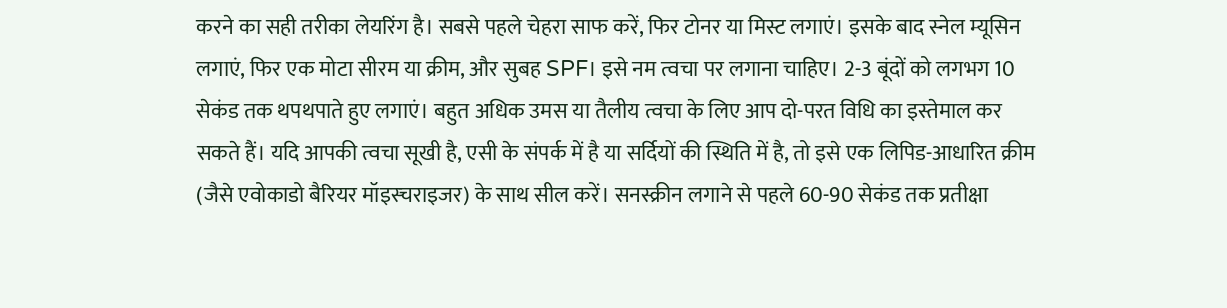करने का सही तरीका लेयरिंग है। सबसे पहले चेहरा साफ करें, फिर टोनर या मिस्ट लगाएं। इसके बाद स्नेल म्यूसिन लगाएं, फिर एक मोटा सीरम या क्रीम, और सुबह SPF। इसे नम त्वचा पर लगाना चाहिए। 2-3 बूंदों को लगभग 10 सेकंड तक थपथपाते हुए लगाएं। बहुत अधिक उमस या तैलीय त्वचा के लिए आप दो-परत विधि का इस्तेमाल कर सकते हैं। यदि आपकी त्वचा सूखी है, एसी के संपर्क में है या सर्दियों की स्थिति में है, तो इसे एक लिपिड-आधारित क्रीम (जैसे एवोकाडो बैरियर मॉइस्चराइजर) के साथ सील करें। सनस्क्रीन लगाने से पहले 60-90 सेकंड तक प्रतीक्षा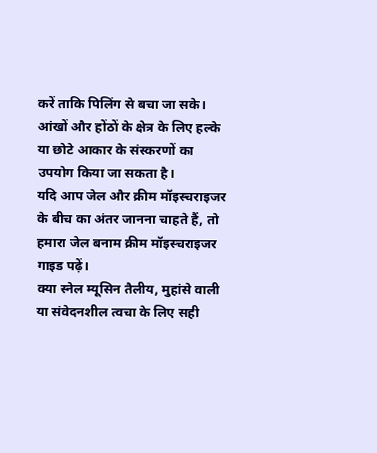करें ताकि पिलिंग से बचा जा सके। आंखों और होंठों के क्षेत्र के लिए हल्के या छोटे आकार के संस्करणों का उपयोग किया जा सकता है।
यदि आप जेल और क्रीम मॉइस्चराइजर के बीच का अंतर जानना चाहते हैं, तो हमारा जेल बनाम क्रीम मॉइस्चराइजर गाइड पढ़ें।
क्या स्नेल म्यूसिन तैलीय, मुहांसे वाली या संवेदनशील त्वचा के लिए सही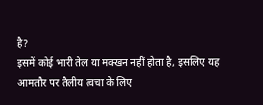है?
इसमें कोई भारी तेल या मक्खन नहीं होता है, इसलिए यह आमतौर पर तैलीय त्वचा के लिए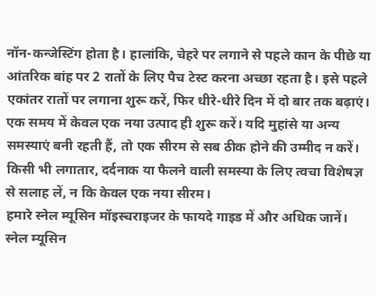नॉन-कन्जेस्टिंग होता है। हालांकि, चेहरे पर लगाने से पहले कान के पीछे या आंतरिक बांह पर 2 रातों के लिए पैच टेस्ट करना अच्छा रहता है। इसे पहले एकांतर रातों पर लगाना शुरू करें, फिर धीरे-धीरे दिन में दो बार तक बढ़ाएं। एक समय में केवल एक नया उत्पाद ही शुरू करें। यदि मुहांसे या अन्य समस्याएं बनी रहती हैं, तो एक सीरम से सब ठीक होने की उम्मीद न करें। किसी भी लगातार, दर्दनाक या फैलने वाली समस्या के लिए त्वचा विशेषज्ञ से सलाह लें, न कि केवल एक नया सीरम।
हमारे स्नेल म्यूसिन मॉइस्चराइजर के फायदे गाइड में और अधिक जानें।
स्नेल म्यूसिन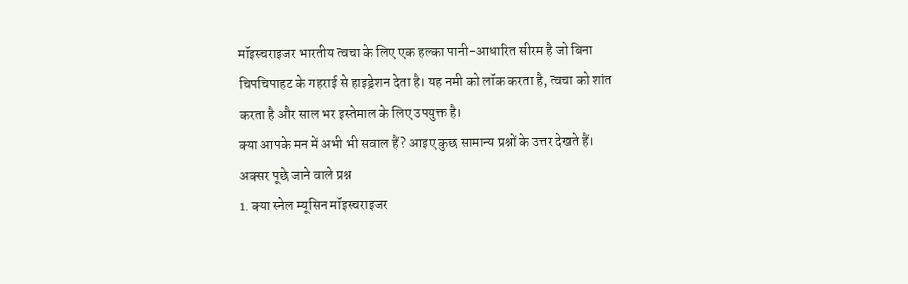मॉइस्चराइजर भारतीय त्वचा के लिए एक हल्का पानी-आधारित सीरम है जो बिना चिपचिपाहट के गहराई से हाइड्रेशन देता है। यह नमी को लॉक करता है, त्वचा को शांत करता है और साल भर इस्तेमाल के लिए उपयुक्त है।
क्या आपके मन में अभी भी सवाल हैं? आइए कुछ सामान्य प्रश्नों के उत्तर देखते हैं।
अक्सर पूछे जाने वाले प्रश्न
1. क्या स्नेल म्यूसिन मॉइस्चराइजर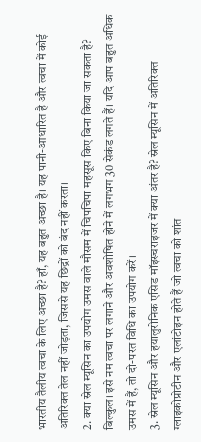भारतीय तैलीय त्वचा के लिए अच्छा है? हाँ, यह बहुत अच्छा है। यह पानी-आधारित है और त्वचा में कोई अतिरिक्त तेल नहीं जोड़ता, जिससे यह छिद्रों को बंद नहीं करता।
2. क्या स्नेल म्यूसिन का उपयोग उमस वाले मौसम में चिपचिपा महसूस किए बिना किया जा सकता है? बिल्कुल। इसे नम त्वचा पर लगाने और अवशोषित होने में लगभग 30 सेकंड लगते हैं। यदि आप बहुत अधिक उमस में हैं, तो दो-परत विधि का उपयोग करें।
3. स्नेल म्यूसिन और हयालुरोनिक एसिड मॉइस्चराइजर में क्या अंतर है? स्नेल म्यूसिन में अतिरिक्त ग्लाइकोप्रोटीन और एलांटोइन होते हैं जो त्वचा को शांत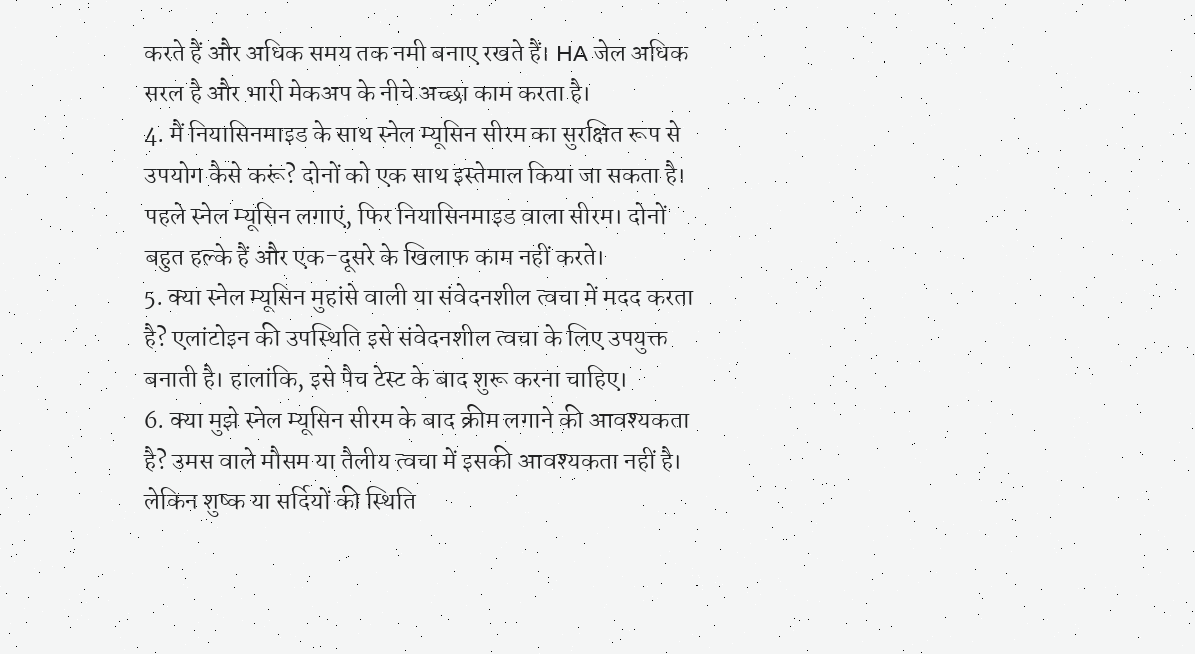करते हैं और अधिक समय तक नमी बनाए रखते हैं। HA जेल अधिक सरल है और भारी मेकअप के नीचे अच्छा काम करता है।
4. मैं नियासिनमाइड के साथ स्नेल म्यूसिन सीरम का सुरक्षित रूप से उपयोग कैसे करूं? दोनों को एक साथ इस्तेमाल किया जा सकता है। पहले स्नेल म्यूसिन लगाएं, फिर नियासिनमाइड वाला सीरम। दोनों बहुत हल्के हैं और एक-दूसरे के खिलाफ काम नहीं करते।
5. क्या स्नेल म्यूसिन मुहांसे वाली या संवेदनशील त्वचा में मदद करता है? एलांटोइन की उपस्थिति इसे संवेदनशील त्वचा के लिए उपयुक्त बनाती है। हालांकि, इसे पैच टेस्ट के बाद शुरू करना चाहिए।
6. क्या मुझे स्नेल म्यूसिन सीरम के बाद क्रीम लगाने की आवश्यकता है? उमस वाले मौसम या तैलीय त्वचा में इसकी आवश्यकता नहीं है। लेकिन शुष्क या सर्दियों की स्थिति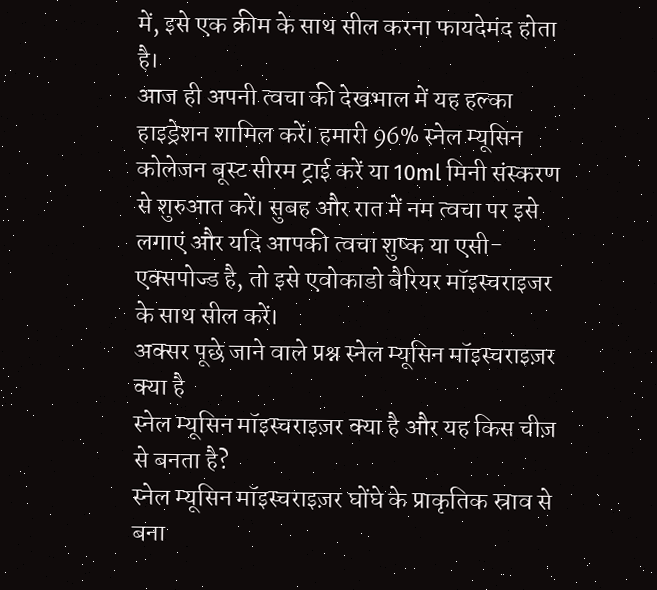में, इसे एक क्रीम के साथ सील करना फायदेमंद होता है।
आज ही अपनी त्वचा की देखभाल में यह हल्का हाइड्रेशन शामिल करें। हमारी 96% स्नेल म्यूसिन कोलेजन बूस्ट सीरम ट्राई करें या 10ml मिनी संस्करण से शुरुआत करें। सुबह और रात में नम त्वचा पर इसे लगाएं और यदि आपकी त्वचा शुष्क या एसी-एक्सपोज्ड है, तो इसे एवोकाडो बैरियर मॉइस्चराइजर के साथ सील करें।
अक्सर पूछे जाने वाले प्रश्न स्नेल म्यूसिन मॉइस्चराइज़र क्या है
स्नेल म्यूसिन मॉइस्चराइज़र क्या है और यह किस चीज़ से बनता है?
स्नेल म्यूसिन मॉइस्चराइज़र घोंघे के प्राकृतिक स्राव से बना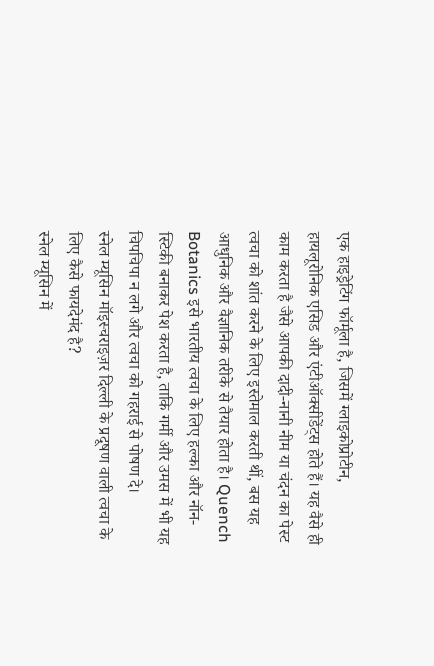एक हाइड्रेटिंग फॉर्मूला है, जिसमें ग्लाइकोप्रोटीन, हायलूरोनिक एसिड और एंटीऑक्सीडेंट्स होते हैं। यह वैसे ही काम करता है जैसे आपकी दादी-नानी नीम या चंदन का पेस्ट त्वचा को शांत करने के लिए इस्तेमाल करती थीं, बस यह आधुनिक और वैज्ञानिक तरीके से तैयार होता है। Quench Botanics इसे भारतीय त्वचा के लिए हल्का और नॉन-स्टिकी बनाकर पेश करता है, ताकि गर्मी और उमस में भी यह चिपचिपा न लगे और त्वचा को गहराई से पोषण दे।
स्नेल म्यूसिन मॉइस्चराइज़र दिल्ली के प्रदूषण वाली त्वचा के लिए कैसे फायदेमंद है?
स्नेल म्यूसिन में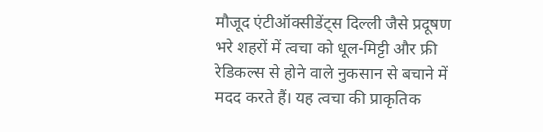मौजूद एंटीऑक्सीडेंट्स दिल्ली जैसे प्रदूषण भरे शहरों में त्वचा को धूल-मिट्टी और फ्री रेडिकल्स से होने वाले नुकसान से बचाने में मदद करते हैं। यह त्वचा की प्राकृतिक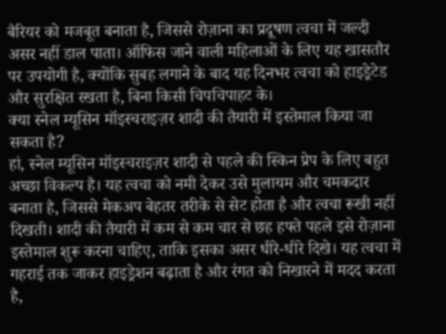बैरियर को मजबूत बनाता है, जिससे रोज़ाना का प्रदूषण त्वचा में जल्दी असर नहीं डाल पाता। ऑफिस जाने वाली महिलाओं के लिए यह खासतौर पर उपयोगी है, क्योंकि सुबह लगाने के बाद यह दिनभर त्वचा को हाइड्रेटेड और सुरक्षित रखता है, बिना किसी चिपचिपाहट के।
क्या स्नेल म्यूसिन मॉइस्चराइज़र शादी की तैयारी में इस्तेमाल किया जा सकता है?
हां, स्नेल म्यूसिन मॉइस्चराइज़र शादी से पहले की स्किन प्रेप के लिए बहुत अच्छा विकल्प है। यह त्वचा को नमी देकर उसे मुलायम और चमकदार बनाता है, जिससे मेकअप बेहतर तरीके से सेट होता है और त्वचा रूखी नहीं दिखती। शादी की तैयारी में कम से कम चार से छह हफ्ते पहले इसे रोज़ाना इस्तेमाल शुरू करना चाहिए, ताकि इसका असर धीरे-धीरे दिखे। यह त्वचा में गहराई तक जाकर हाइड्रेशन बढ़ाता है और रंगत को निखारने में मदद करता है,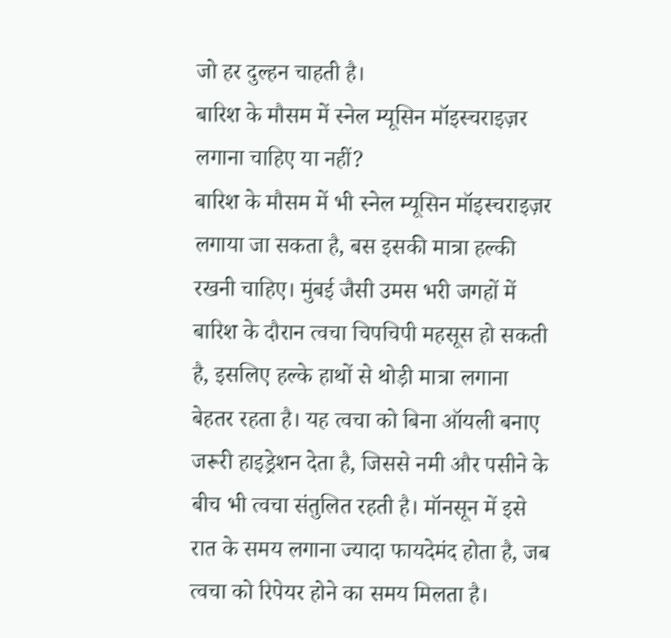जो हर दुल्हन चाहती है।
बारिश के मौसम में स्नेल म्यूसिन मॉइस्चराइज़र लगाना चाहिए या नहीं?
बारिश के मौसम में भी स्नेल म्यूसिन मॉइस्चराइज़र लगाया जा सकता है, बस इसकी मात्रा हल्की रखनी चाहिए। मुंबई जैसी उमस भरी जगहों में बारिश के दौरान त्वचा चिपचिपी महसूस हो सकती है, इसलिए हल्के हाथों से थोड़ी मात्रा लगाना बेहतर रहता है। यह त्वचा को बिना ऑयली बनाए जरूरी हाइड्रेशन देता है, जिससे नमी और पसीने के बीच भी त्वचा संतुलित रहती है। मॉनसून में इसे रात के समय लगाना ज्यादा फायदेमंद होता है, जब त्वचा को रिपेयर होने का समय मिलता है।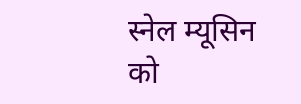स्नेल म्यूसिन को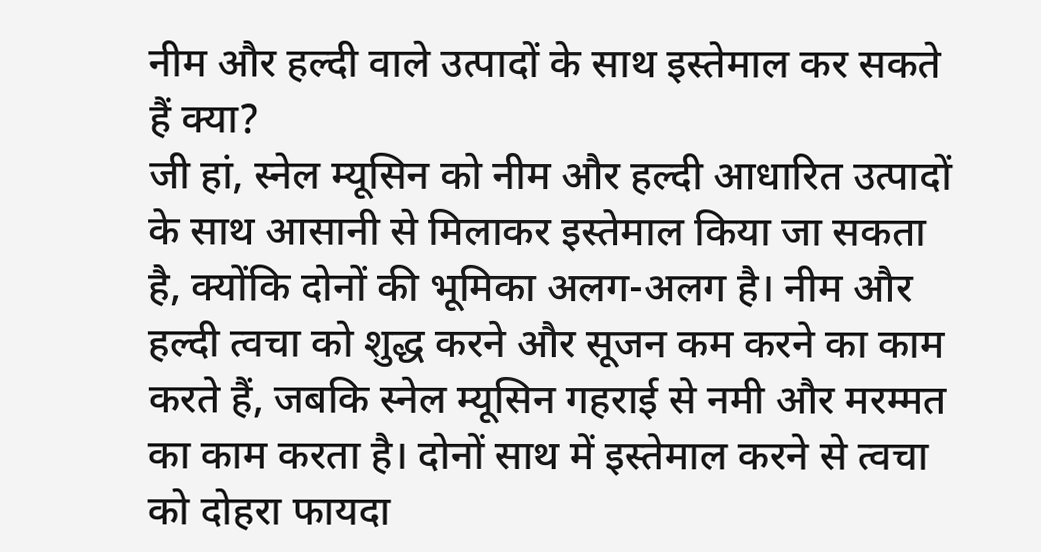नीम और हल्दी वाले उत्पादों के साथ इस्तेमाल कर सकते हैं क्या?
जी हां, स्नेल म्यूसिन को नीम और हल्दी आधारित उत्पादों के साथ आसानी से मिलाकर इस्तेमाल किया जा सकता है, क्योंकि दोनों की भूमिका अलग-अलग है। नीम और हल्दी त्वचा को शुद्ध करने और सूजन कम करने का काम करते हैं, जबकि स्नेल म्यूसिन गहराई से नमी और मरम्मत का काम करता है। दोनों साथ में इस्तेमाल करने से त्वचा को दोहरा फायदा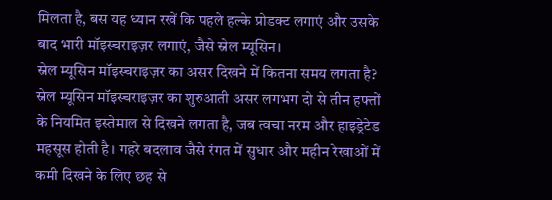मिलता है, बस यह ध्यान रखें कि पहले हल्के प्रोडक्ट लगाएं और उसके बाद भारी मॉइस्चराइज़र लगाएं, जैसे स्नेल म्यूसिन।
स्नेल म्यूसिन मॉइस्चराइज़र का असर दिखने में कितना समय लगता है?
स्नेल म्यूसिन मॉइस्चराइज़र का शुरुआती असर लगभग दो से तीन हफ्तों के नियमित इस्तेमाल से दिखने लगता है, जब त्वचा नरम और हाइड्रेटेड महसूस होती है। गहरे बदलाव जैसे रंगत में सुधार और महीन रेखाओं में कमी दिखने के लिए छह से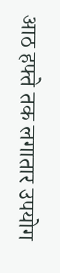आठ हफ्ते तक लगातार उपयोग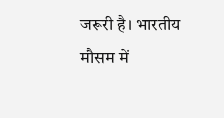जरूरी है। भारतीय मौसम में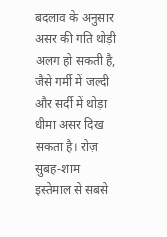बदलाव के अनुसार असर की गति थोड़ी अलग हो सकती है, जैसे गर्मी में जल्दी और सर्दी में थोड़ा धीमा असर दिख सकता है। रोज़ सुबह-शाम इस्तेमाल से सबसे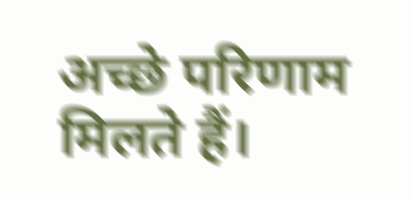अच्छे परिणाम मिलते हैं।